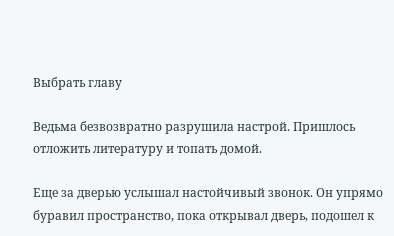Выбрать главу

Ведьма безвозвратно разрушила настрой. Пришлось отложить литературу и топать домой.

Еще за дверью услышал настойчивый звонок. Он упрямо буравил пространство, пока открывал дверь, подошел к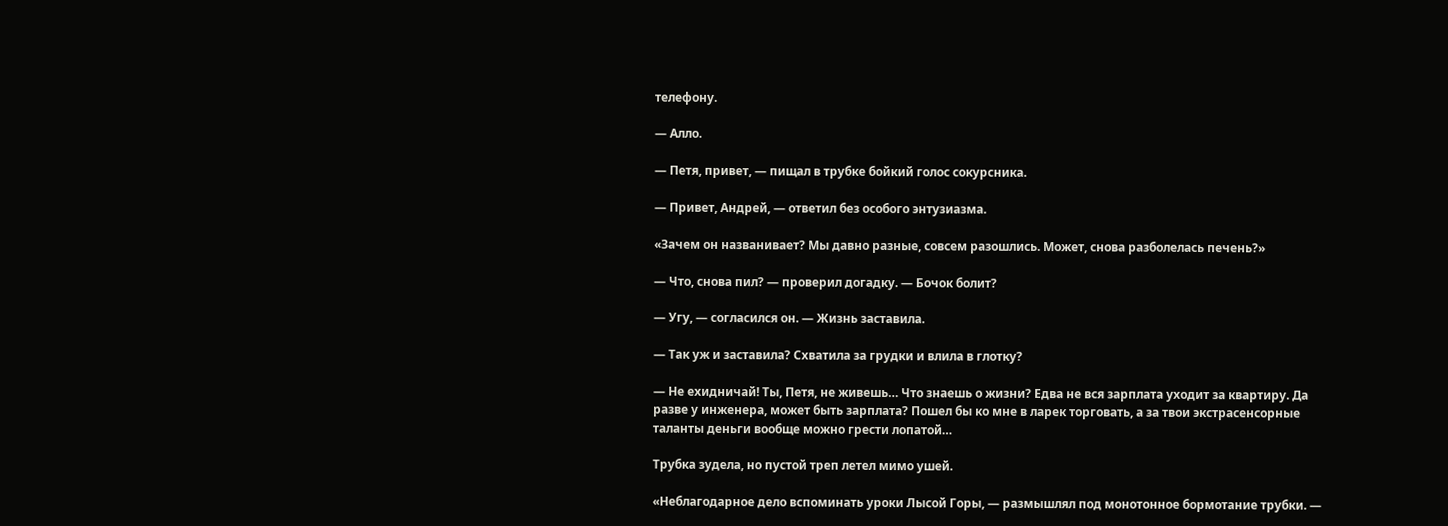телефону.

— Алло.

— Петя, привет, — пищал в трубке бойкий голос сокурсника.

— Привет, Андрей, — ответил без особого энтузиазма.

«Зачем он названивает? Мы давно разные, совсем разошлись. Может, снова разболелась печень?»

— Что, снова пил? — проверил догадку. — Бочок болит?

— Угу, — согласился он. — Жизнь заставила.

— Так уж и заставила? Схватила за грудки и влила в глотку?

— Не ехидничай! Ты, Петя, не живешь… Что знаешь о жизни? Едва не вся зарплата уходит за квартиру. Да разве у инженера, может быть зарплата? Пошел бы ко мне в ларек торговать, а за твои экстрасенсорные таланты деньги вообще можно грести лопатой…

Трубка зудела, но пустой треп летел мимо ушей.

«Неблагодарное дело вспоминать уроки Лысой Горы, — размышлял под монотонное бормотание трубки. —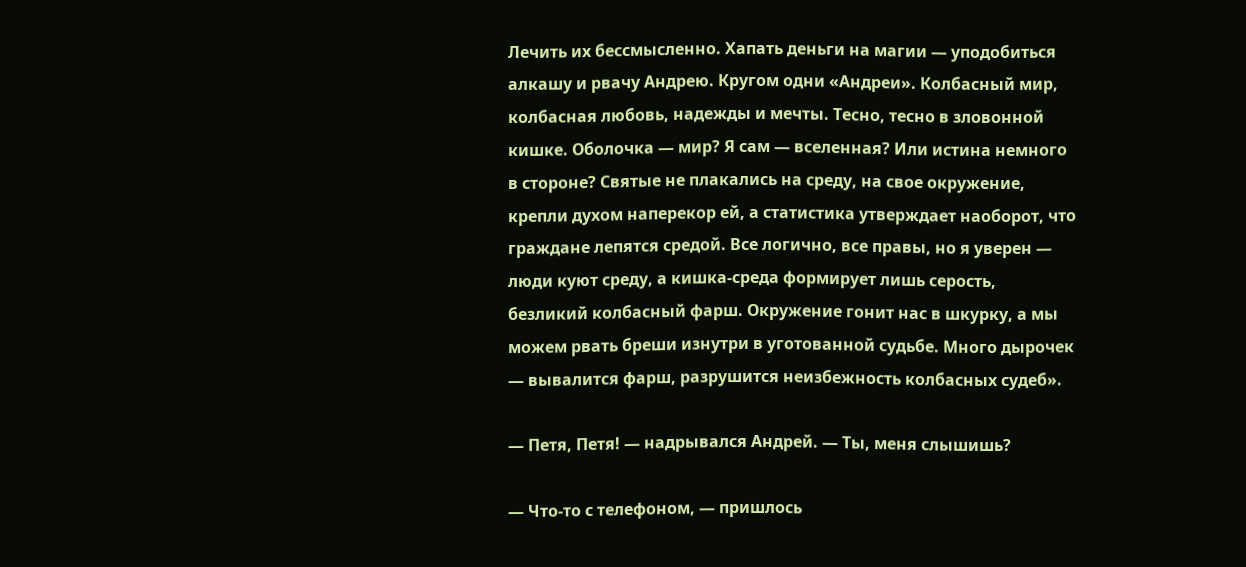Лечить их бессмысленно. Хапать деньги на магии — уподобиться алкашу и рвачу Андрею. Кругом одни «Андреи». Колбасный мир, колбасная любовь, надежды и мечты. Тесно, тесно в зловонной кишке. Оболочка — мир? Я сам — вселенная? Или истина немного в стороне? Святые не плакались на среду, на свое окружение, крепли духом наперекор ей, а статистика утверждает наоборот, что граждане лепятся средой. Все логично, все правы, но я уверен — люди куют среду, а кишка-среда формирует лишь серость, безликий колбасный фарш. Окружение гонит нас в шкурку, а мы можем рвать бреши изнутри в уготованной судьбе. Много дырочек — вывалится фарш, разрушится неизбежность колбасных судеб».

— Петя, Петя! — надрывался Андрей. — Ты, меня слышишь?

— Что-то с телефоном, — пришлось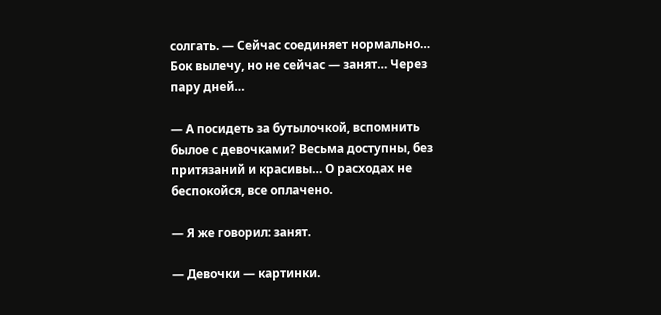солгать. — Сейчас соединяет нормально… Бок вылечу, но не сейчас — занят… Через пару дней…

— А посидеть за бутылочкой, вспомнить былое с девочками? Весьма доступны, без притязаний и красивы… О расходах не беспокойся, все оплачено.

— Я же говорил: занят.

— Девочки — картинки.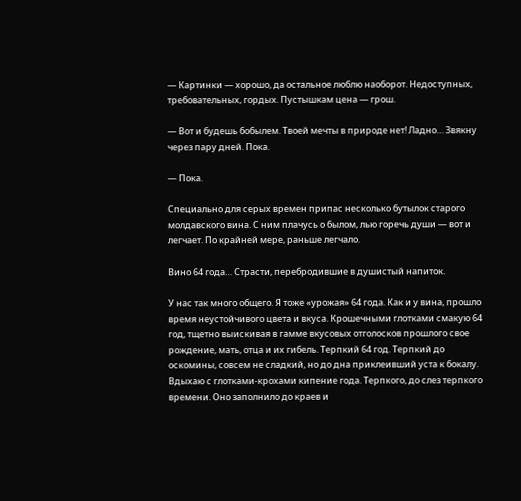— Картинки — хорошо, да остальное люблю наоборот. Недоступных, требовательных, гордых. Пустышкам цена — грош.

— Вот и будешь бобылем. Твоей мечты в природе нет! Ладно… Звякну через пару дней. Пока.

— Пока.

Специально для серых времен припас несколько бутылок старого молдавского вина. С ним плачусь о былом, лью горечь души — вот и легчает. По крайней мере, раньше легчало.

Вино 64 года… Страсти, перебродившие в душистый напиток.

У нас так много общего. Я тоже «урожая» 64 года. Как и у вина, прошло время неустойчивого цвета и вкуса. Крошечными глотками смакую 64 год, тщетно выискивая в гамме вкусовых отголосков прошлого свое рождение, мать, отца и их гибель. Терпкий 64 год. Терпкий до оскомины, совсем не сладкий, но до дна приклеивший уста к бокалу. Вдыхаю с глотками-крохами кипение года. Терпкого, до слез терпкого времени. Оно заполнило до краев и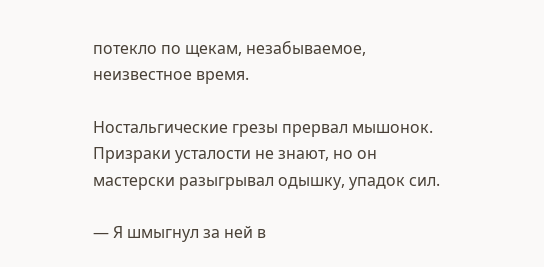потекло по щекам, незабываемое, неизвестное время.

Ностальгические грезы прервал мышонок. Призраки усталости не знают, но он мастерски разыгрывал одышку, упадок сил.

— Я шмыгнул за ней в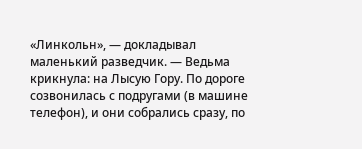«Линкольн», — докладывал маленький разведчик. — Ведьма крикнула: на Лысую Гору. По дороге созвонилась с подругами (в машине телефон), и они собрались сразу, по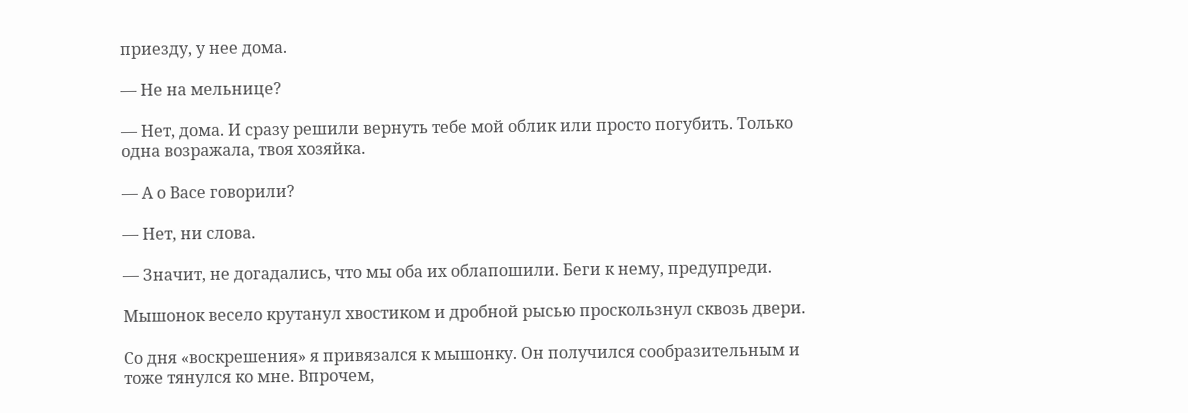приезду, у нее дома.

— Не на мельнице?

— Нет, дома. И сразу решили вернуть тебе мой облик или просто погубить. Только одна возражала, твоя хозяйка.

— А о Васе говорили?

— Нет, ни слова.

— Значит, не догадались, что мы оба их облапошили. Беги к нему, предупреди.

Мышонок весело крутанул хвостиком и дробной рысью проскользнул сквозь двери.

Со дня «воскрешения» я привязался к мышонку. Он получился сообразительным и тоже тянулся ко мне. Впрочем,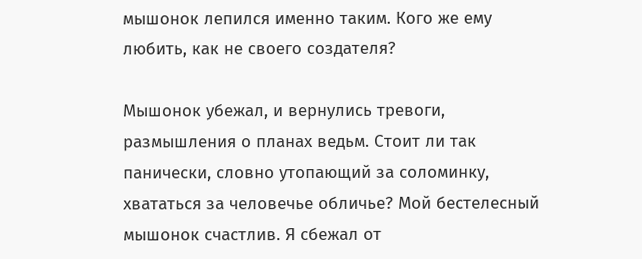мышонок лепился именно таким. Кого же ему любить, как не своего создателя?

Мышонок убежал, и вернулись тревоги, размышления о планах ведьм. Стоит ли так панически, словно утопающий за соломинку, хвататься за человечье обличье? Мой бестелесный мышонок счастлив. Я сбежал от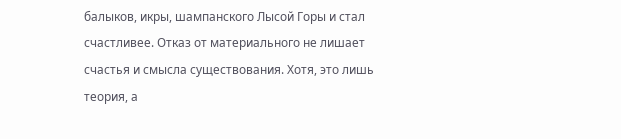балыков, икры, шампанского Лысой Горы и стал счастливее. Отказ от материального не лишает счастья и смысла существования. Хотя, это лишь теория, а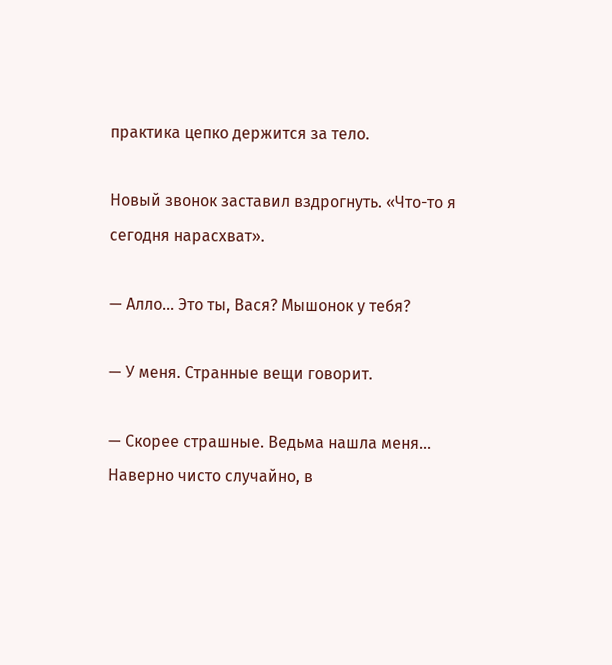практика цепко держится за тело.

Новый звонок заставил вздрогнуть. «Что-то я сегодня нарасхват».

— Алло… Это ты, Вася? Мышонок у тебя?

— У меня. Странные вещи говорит.

— Скорее страшные. Ведьма нашла меня… Наверно чисто случайно, в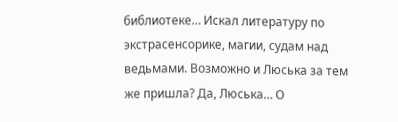библиотеке… Искал литературу по экстрасенсорике, магии, судам над ведьмами. Возможно и Люська за тем же пришла? Да, Люська… О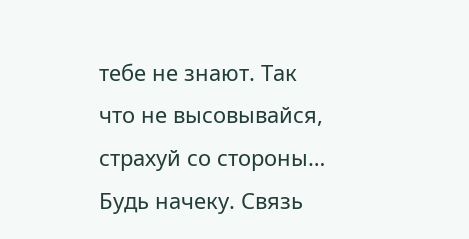тебе не знают. Так что не высовывайся, страхуй со стороны… Будь начеку. Связь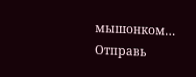мышонком… Отправь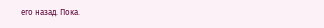его назад. Пока.